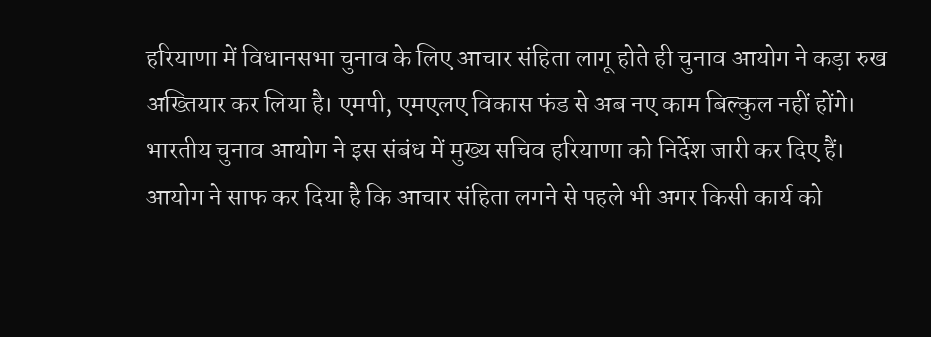हरियाणा में विधानसभा चुनाव के लिए आचार संहिता लागू होते ही चुनाव आयोग ने कड़ा रुख अख्तियार कर लिया है। एमपी, एमएलए विकास फंड से अब नए काम बिल्कुल नहीं होंगे। भारतीय चुनाव आयोग ने इस संबंध में मुख्य सचिव हरियाणा को निर्देश जारी कर दिए हैं। आयोग ने साफ कर दिया है कि आचार संहिता लगने से पहले भी अगर किसी कार्य को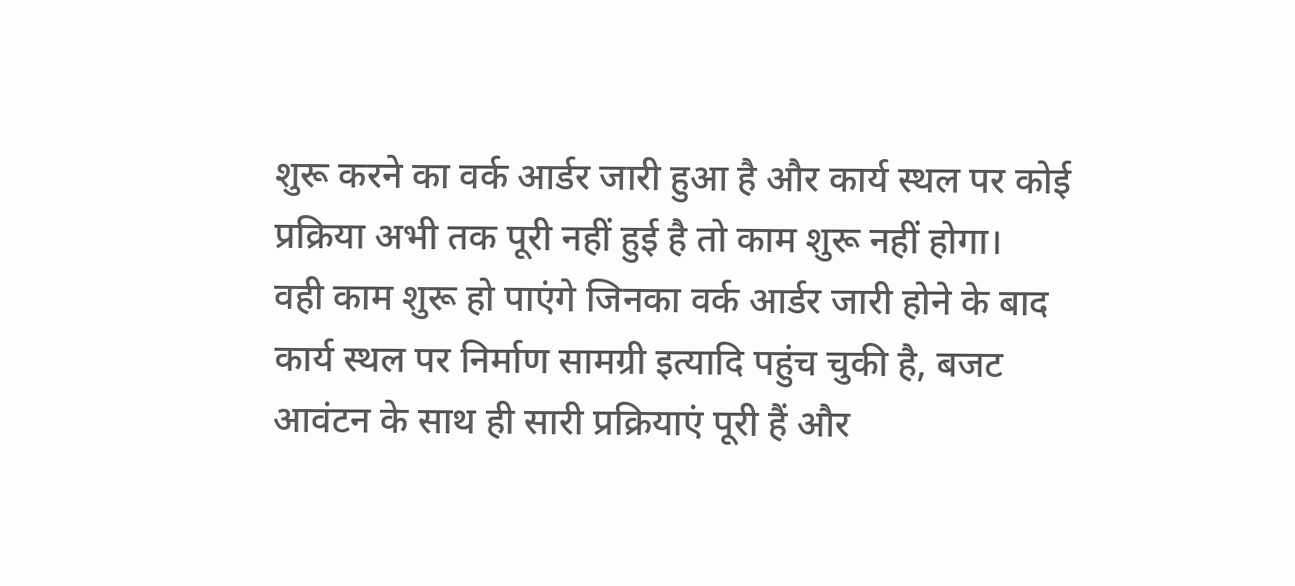शुरू करने का वर्क आर्डर जारी हुआ है और कार्य स्थल पर कोई प्रक्रिया अभी तक पूरी नहीं हुई है तो काम शुरू नहीं होगा।
वही काम शुरू हो पाएंगे जिनका वर्क आर्डर जारी होने के बाद कार्य स्थल पर निर्माण सामग्री इत्यादि पहुंच चुकी है, बजट आवंटन के साथ ही सारी प्रक्रियाएं पूरी हैं और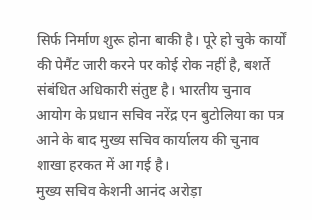सिर्फ निर्माण शुरू होना बाकी है। पूरे हो चुके कार्यों की पेमैंट जारी करने पर कोई रोक नहीं है, बशर्ते संबंधित अधिकारी संतुष्ट है। भारतीय चुनाव आयोग के प्रधान सचिव नरेंद्र एन बुटोलिया का पत्र आने के बाद मुख्य सचिव कार्यालय की चुनाव शाखा हरकत में आ गई है।
मुख्य सचिव केशनी आनंद अरोड़ा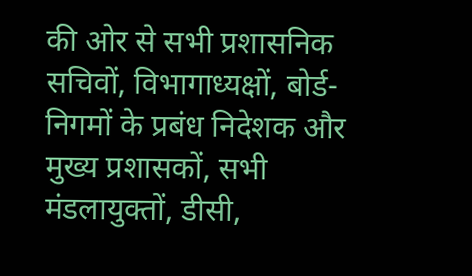की ओर से सभी प्रशासनिक सचिवों, विभागाध्यक्षों, बोर्ड-निगमों के प्रबंध निदेशक और मुख्य प्रशासकों, सभी मंडलायुक्तों, डीसी,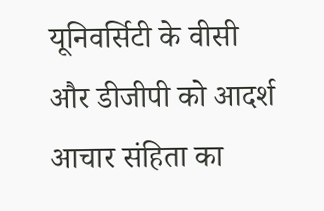यूनिवर्सिटी के वीसी और डीजीपी को आदर्श आचार संहिता का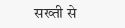सख्ती से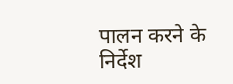पालन करने के निर्देश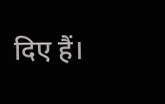दिए हैं।